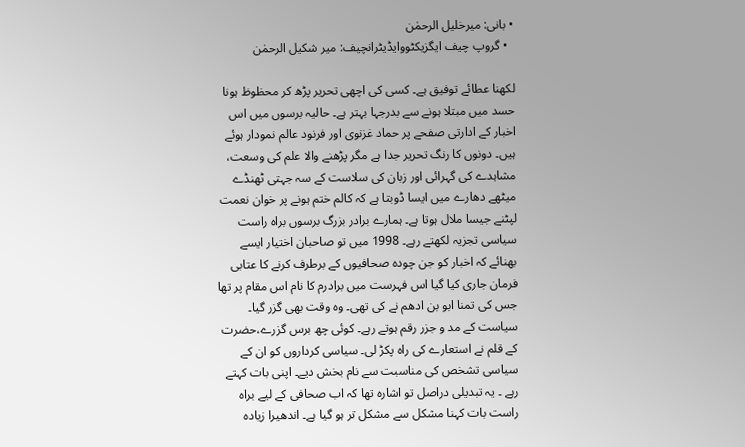• بانی: میرخلیل الرحمٰن
  • گروپ چیف ایگزیکٹووایڈیٹرانچیف: میر شکیل الرحمٰن

لکھنا عطائے توفیق ہے۔ کسی کی اچھی تحریر پڑھ کر محظوظ ہونا حسد میں مبتلا ہونے سے بدرجہا بہتر ہے۔ حالیہ برسوں میں اس اخبار کے ادارتی صفحے پر حماد غزنوی اور فرنود عالم نمودار ہوئے ہیں۔ دونوں کا رنگ تحریر جدا ہے مگر پڑھنے والا علم کی وسعت، مشاہدے کی گہرائی اور زبان کی سلاست کے سہ جہتی ٹھنڈے میٹھے دھارے میں ایسا ڈوبتا ہے کہ کالم ختم ہونے پر خوان نعمت لپٹنے جیسا ملال ہوتا ہے۔ ہمارے برادر بزرگ برسوں براہ راست سیاسی تجزیہ لکھتے رہے۔ 1998 میں تو صاحبان اختیار ایسے بھنائے کہ اخبار کو جن چودہ صحافیوں کے برطرف کرنے کا عتابی فرمان جاری کیا گیا اس فہرست میں برادرم کا نام اس مقام پر تھا جس کی تمنا ابو بن ادھم نے کی تھی۔ وہ وقت بھی گزر گیا۔ سیاست کے مد و جزر رقم ہوتے رہے۔ کوئی چھ برس گزرے،حضرت کے قلم نے استعارے کی راہ پکڑ لی۔ سیاسی کرداروں کو ان کے سیاسی تشخص کی مناسبت سے نام بخش دیے۔ اپنی بات کہتے رہے ۔ یہ تبدیلی دراصل تو اشارہ تھا کہ اب صحافی کے لیے براہ راست بات کہنا مشکل سے مشکل تر ہو گیا ہے۔ اندھیرا زیادہ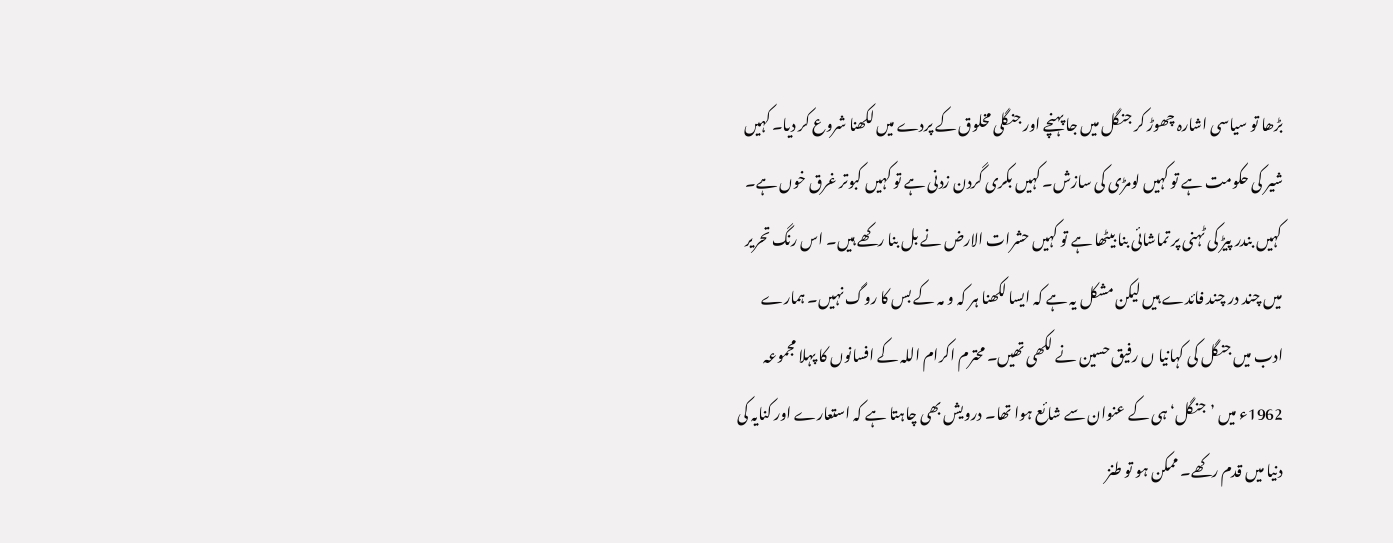بڑھا تو سیاسی اشارہ چھوڑ کر جنگل میں جا پہنچے اور جنگلی مخلوق کے پردے میں لکھنا شروع کر دیا۔ کہیں شیر کی حکومت ہے تو کہیں لومڑی کی سازش۔ کہیں بکری گردن زدنی ہے تو کہیں کبوتر غرق خوں ہے۔ کہیں بندر پیڑ کی ٹہنی پر تماشائی بنا بیٹھا ہے تو کہیں حشرات الارض نے بل بنا رکھے ہیں۔ اس رنگ تحریر میں چند در چند فائدے ہیں لیکن مشکل یہ ہے کہ ایسا لکھنا ہر کہ و مہ کے بس کا روگ نہیں۔ ہمارے ادب میں جنگل کی کہانیا ں رفیق حسین نے لکھی تھیں۔ محترم اکرام اللہ کے افسانوں کا پہلا مجموعہ 1962ء میں ’جنگل‘ ہی کے عنوان سے شائع ہوا تھا۔ درویش بھی چاہتا ہے کہ استعارے اور کنایہ کی دنیا میں قدم رکھے۔ ممکن ہو تو طنز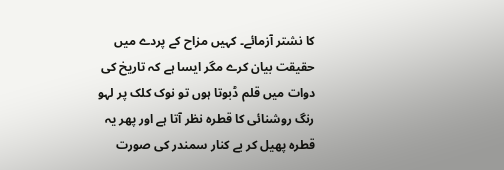کا نشتر آزمائے۔ کہیں مزاح کے پردے میں حقیقت بیان کرے مگر ایسا ہے کہ تاریخ کی دوات میں قلم ڈبوتا ہوں تو نوک کلک پر لہو رنگ روشنائی کا قطرہ نظر آتا ہے اور پھر یہ قطرہ پھیل کر بے کنار سمندر کی صورت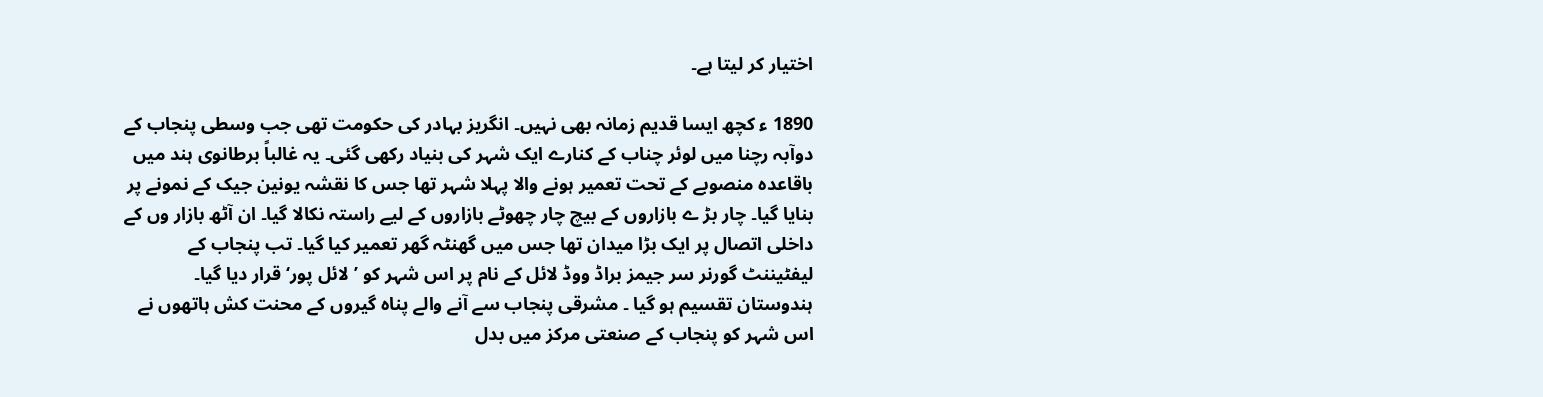اختیار کر لیتا ہے۔

1890 ء کچھ ایسا قدیم زمانہ بھی نہیں۔ انگریز بہادر کی حکومت تھی جب وسطی پنجاب کے دوآبہ رچنا میں لوئر چناب کے کنارے ایک شہر کی بنیاد رکھی گئی۔ یہ غالباً برطانوی ہند میں باقاعدہ منصوبے کے تحت تعمیر ہونے والا پہلا شہر تھا جس کا نقشہ یونین جیک کے نمونے پر بنایا گیا۔ چار بڑ ے بازاروں کے بیچ چار چھوٹے بازاروں کے لیے راستہ نکالا گیا۔ ان آٹھ بازار وں کے داخلی اتصال پر ایک بڑا میدان تھا جس میں گھنٹہ گھر تعمیر کیا گیا۔ تب پنجاب کے لیفٹیننٹ گورنر سر جیمز براڈ ووڈ لائل کے نام پر اس شہر کو ’لائل پور‘ قرار دیا گیا۔ ہندوستان تقسیم ہو گیا ۔ مشرقی پنجاب سے آنے والے پناہ گیروں کے محنت کش ہاتھوں نے اس شہر کو پنجاب کے صنعتی مرکز میں بدل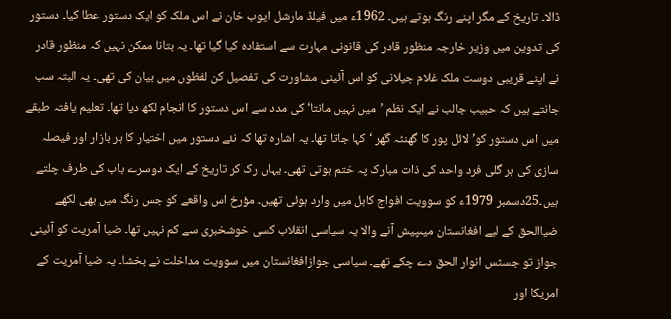ڈالا۔ تاریخ کے مگر اپنے رنگ ہوتے ہیں۔ 1962ء میں فیلڈ مارشل ایوب خان نے اس ملک کو ایک دستور عطا کیا۔ دستور کی تدوین میں وزیر خارجہ منظور قادر کی قانونی مہارت سے استفادہ کیا گیا تھا۔ یہ بتانا ممکن نہیں کہ منظور قادر نے اپنے قریبی دوست ملک غلام جیلانی کو اس آئینی مشاورت کی تفصیل کن لفظوں میں بیان کی تھی۔ یہ البتہ سب جانتے ہیں کہ حبیب جالب نے ایک نظم ’میں نہیں مانتا‘ کی مدد سے اس دستور کا انجام لکھ دیا تھا۔ تعلیم یافتہ طبقے میں اس دستور کو’ لائل پور کا گھنٹہ گھر ‘کہا جاتا تھا۔ یہ اشارہ تھا کہ نئے دستور میں اختیار کا ہر بازار اور فیصلہ سازی کی ہر گلی فرد واحد کی ذات مبارک پہ ختم ہوتی تھی۔ یہاں رک کر تاریخ کے ایک دوسرے باب کی طرف چلتے ہیں۔25دسمبر 1979ء کو سوویت افواج کابل میں وارد ہوئی تھیں۔ مؤرخ اس واقعے کو جس رنگ میں بھی لکھے ضیاالحق کے لیے افغانستان میںپیش آنے والا یہ سیاسی انقلاب کسی خوشخبری سے کم نہیں تھا۔ ضیا آمریت کو آئینی جواز تو جسٹس انوار الحق دے چکے تھے۔ سیاسی جوازافغانستان میں سوویت مداخلت نے بخشا۔ یہ ضیا آمریت کے امریکا اور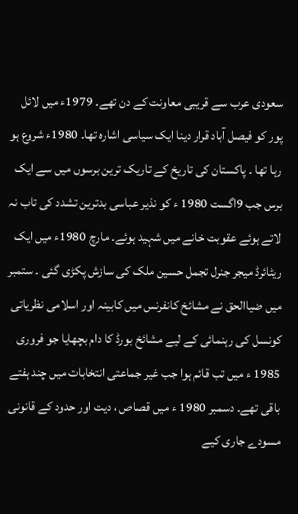سعودی عرب سے قریبی معاونت کے دن تھے۔ 1979ء میں لائل پور کو فیصل آباد قرار دینا ایک سیاسی اشارہ تھا۔ 1980ء شروع ہو رہا تھا ۔ پاکستان کی تاریخ کے تاریک ترین برسوں میں سے ایک برس جب 9اگست 1980 ء کو نذیر عباسی بدترین تشدد کی تاب نہ لاتے ہوئے عقوبت خانے میں شہید ہوئے۔ مارچ 1980ء میں ایک ریٹائرڈ میجر جنرل تجمل حسین ملک کی سازش پکڑی گئی ۔ ستمبر میں ضیاالحق نے مشائخ کانفرنس میں کابینہ اور اسلامی نظریاتی کونسل کی رہنمائی کے لیے مشائخ بورڈ کا دام بچھایا جو فروری 1985 ء میں تب قائم ہوا جب غیر جماعتی انتخابات میں چند ہفتے باقی تھے۔ دسمبر 1980 ء میں قصاص ، دیت اور حدود کے قانونی مسودے جاری کیے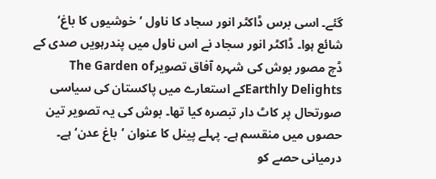گئے۔ اسی برس ڈاکٹر انور سجاد کا ناول ’خوشیوں کا باغ‘ شائع ہوا۔ ڈاکٹر انور سجاد نے اس ناول میں پندرہویں صدی کے ڈچ مصور بوش کی شہرہ آفاق تصویرThe Garden of Earthly Delightsکے استعارے میں پاکستان کی سیاسی صورتحال پر کاٹ دار تبصرہ کیا تھا۔ بوش کی یہ تصویر تین حصوں میں منقسم ہے۔ پہلے پینل کا عنوان ’باغ عدن‘ ہے۔ درمیانی حصے کو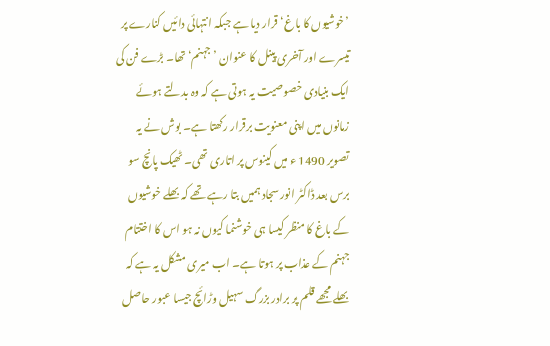’خوشیوں کا باغ‘ قرار دیا ہے جبکہ انتہائی دائیں کنارے پر تیسرے اور آخری پینل کا عنوان ’جہنم‘ تھا۔ بڑے فن کی ایک بنیادی خصوصیت یہ ہوتی ہے کہ وہ بدلتے ہوئے زمانوں میں اپنی معنویت برقرار رکھتا ہے۔ بوش نے یہ تصویر 1490 ء میں کینوس پر اتاری تھی۔ ٹھیک پانچ سو برس بعد ڈاکٹر انور سجاد ہمیں بتا رہے تھے کہ بھلے خوشیوں کے باغ کا منظر کیسا ہی خوشنما کیوں نہ ہو اس کا اختتام جہنم کے عذاب پر ہوتا ہے۔ اب میری مشکل یہ ہے کہ بھلے مجھے قلم پر برادر بزرگ سہیل وڑائچ جیسا عبور حاصل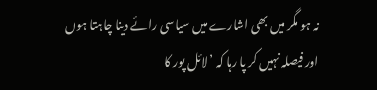نہ ہو مگر میں بھی اشارے میں سیاسی رائے دینا چاہتا ہوں اور فیصلہ نہیں کر پا رہا کہ ’لائل پور کا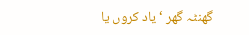گھنٹہ گھر ‘ یاد کروں یا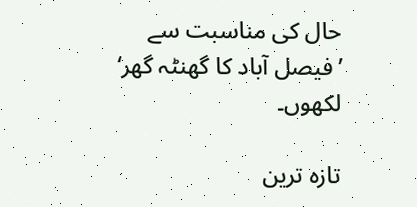حال کی مناسبت سے ’فیصل آباد کا گھنٹہ گھر‘ لکھوں۔

تازہ ترین